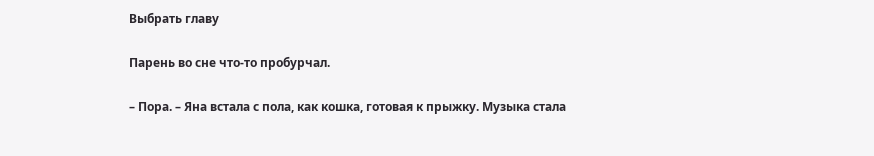Выбрать главу

Парень во сне что-то пробурчал.

– Пора. – Яна встала с пола, как кошка, готовая к прыжку. Музыка стала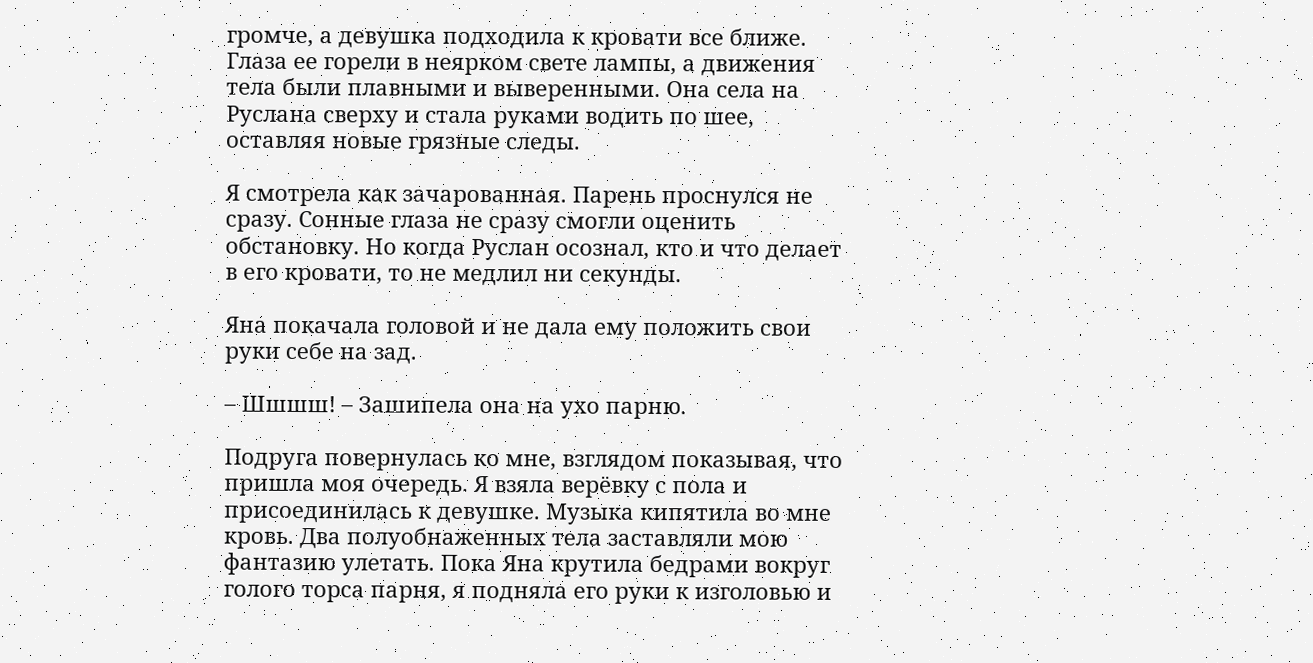громче, а девушка подходила к кровати все ближе. Глаза ее горели в неярком свете лампы, а движения тела были плавными и выверенными. Она села на Руслана сверху и стала руками водить по шее, оставляя новые грязные следы.

Я смотрела как зачарованная. Парень проснулся не сразу. Сонные глаза не сразу смогли оценить обстановку. Но когда Руслан осознал, кто и что делает в его кровати, то не медлил ни секунды.

Яна покачала головой и не дала ему положить свои руки себе на зад.

– Шшшш! – Зашипела она на ухо парню.

Подруга повернулась ко мне, взглядом показывая, что пришла моя очередь. Я взяла верёвку с пола и присоединилась к девушке. Музыка кипятила во мне кровь. Два полуобнаженных тела заставляли мою фантазию улетать. Пока Яна крутила бедрами вокруг голого торса парня, я подняла его руки к изголовью и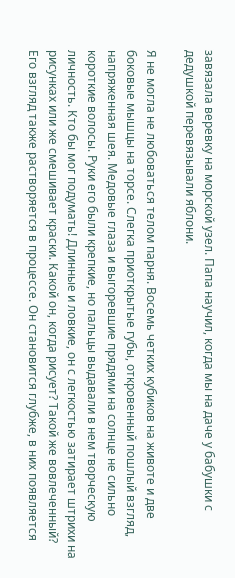завязала веревку на морской узел. Папа научил, когда мы на даче у бабушки с дедушкой перевязывали яблони.

Я не могла не любоваться телом парня. Восемь четких кубиков на животе и две боковые мышцы на торсе. Слегка приоткрытые губы, откровенный пошлый взгляд, напряженная шея. Медовые глаза и выгоревшие прядями на солнце не сильно короткие волосы. Руки его были крепкие, но пальцы выдавали в нем творческую личность. Кто бы мог подумать! Длинные и ловкие, он с легкостью затирает штрихи на рисунках или же смешивает краски. Какой он, когда рисует? Такой же вовлеченный? Его взгляд также растворяется в процессе. Он становится глубже, в них появляется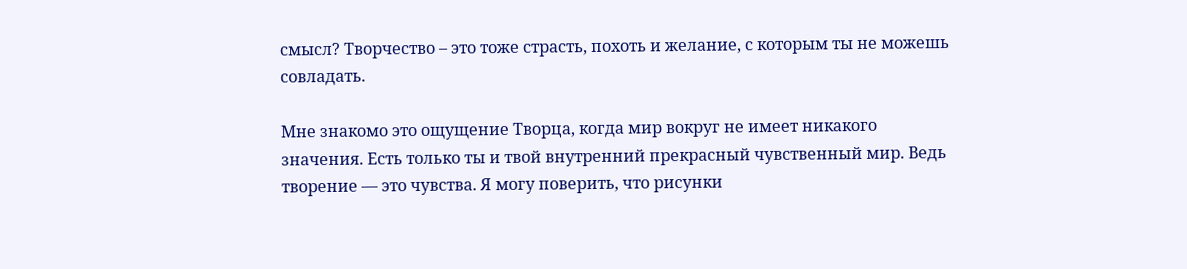смысл? Творчество – это тоже страсть, похоть и желание, с которым ты не можешь совладать.

Мне знакомо это ощущение Творца, когда мир вокруг не имеет никакого значения. Есть только ты и твой внутренний прекрасный чувственный мир. Ведь творение — это чувства. Я могу поверить, что рисунки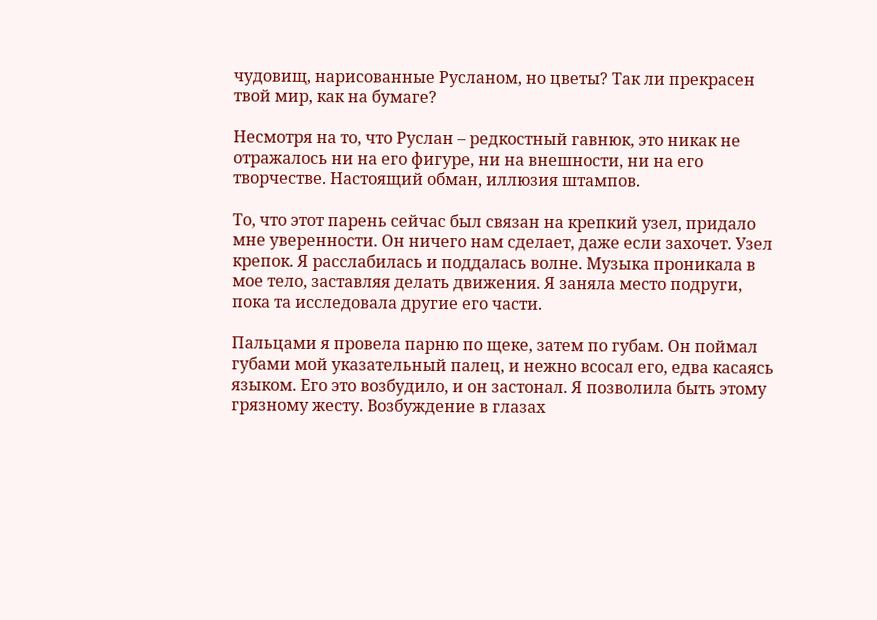чудовищ, нарисованные Русланом, но цветы? Так ли прекрасен твой мир, как на бумаге?

Несмотря на то, что Руслан – редкостный гавнюк, это никак не отражалось ни на его фигуре, ни на внешности, ни на его творчестве. Настоящий обман, иллюзия штампов.

То, что этот парень сейчас был связан на крепкий узел, придало мне уверенности. Он ничего нам сделает, даже если захочет. Узел крепок. Я расслабилась и поддалась волне. Музыка проникала в мое тело, заставляя делать движения. Я заняла место подруги, пока та исследовала другие его части.

Пальцами я провела парню по щеке, затем по губам. Он поймал губами мой указательный палец, и нежно всосал его, едва касаясь языком. Его это возбудило, и он застонал. Я позволила быть этому грязному жесту. Возбуждение в глазах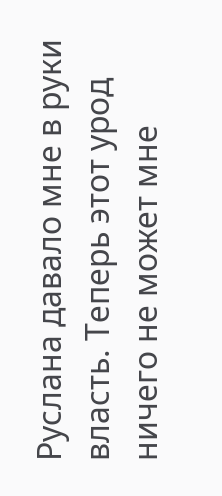Руслана давало мне в руки власть. Теперь этот урод ничего не может мне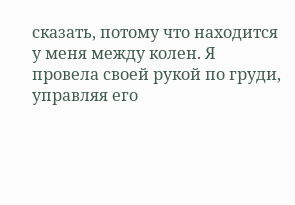сказать, потому что находится у меня между колен. Я провела своей рукой по груди, управляя его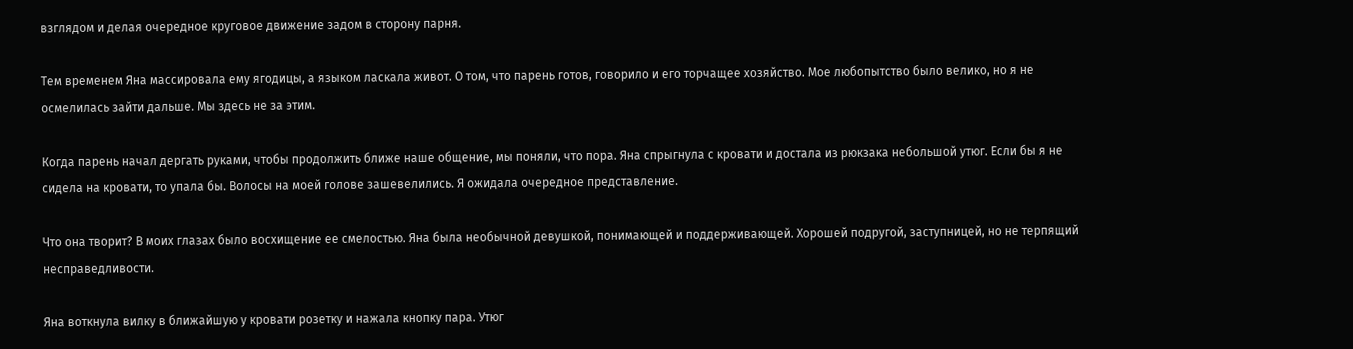взглядом и делая очередное круговое движение задом в сторону парня.

Тем временем Яна массировала ему ягодицы, а языком ласкала живот. О том, что парень готов, говорило и его торчащее хозяйство. Мое любопытство было велико, но я не осмелилась зайти дальше. Мы здесь не за этим.

Когда парень начал дергать руками, чтобы продолжить ближе наше общение, мы поняли, что пора. Яна спрыгнула с кровати и достала из рюкзака небольшой утюг. Если бы я не сидела на кровати, то упала бы. Волосы на моей голове зашевелились. Я ожидала очередное представление.

Что она творит? В моих глазах было восхищение ее смелостью. Яна была необычной девушкой, понимающей и поддерживающей. Хорошей подругой, заступницей, но не терпящий несправедливости.

Яна воткнула вилку в ближайшую у кровати розетку и нажала кнопку пара. Утюг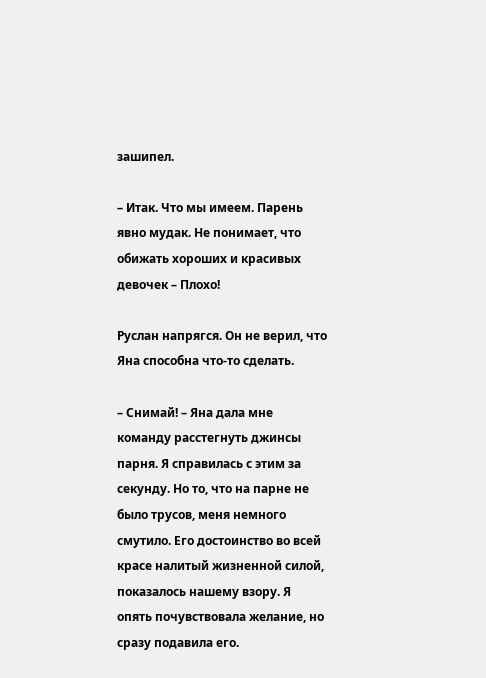зашипел.

– Итак. Что мы имеем. Парень явно мудак. Не понимает, что обижать хороших и красивых девочек – Плохо!

Руслан напрягся. Он не верил, что Яна способна что-то сделать.

– Снимай! – Яна дала мне команду расстегнуть джинсы парня. Я справилась с этим за секунду. Но то, что на парне не было трусов, меня немного смутило. Его достоинство во всей красе налитый жизненной силой, показалось нашему взору. Я опять почувствовала желание, но сразу подавила его.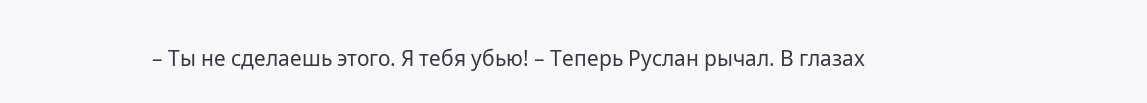– Ты не сделаешь этого. Я тебя убью! – Теперь Руслан рычал. В глазах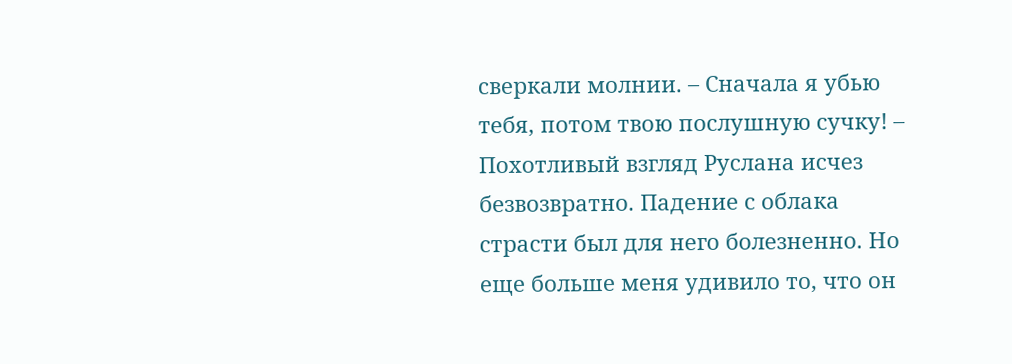сверкали молнии. – Сначала я убью тебя, потом твою послушную сучку! – Похотливый взгляд Руслана исчез безвозвратно. Падение с облака страсти был для него болезненно. Но еще больше меня удивило то, что он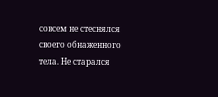совсем не стеснялся своего обнаженного тела. Не старался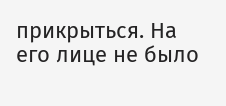прикрыться. На его лице не было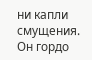ни капли смущения. Он гордо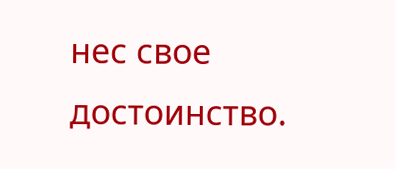нес свое достоинство.